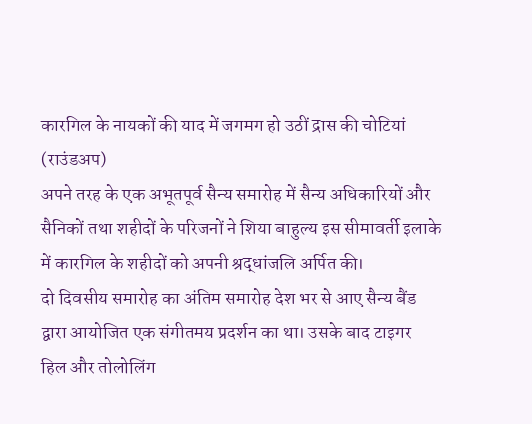कारगिल के नायकों की याद में जगमग हो उठीं द्रास की चोटियां (राउंडअप)
अपने तरह के एक अभूतपूर्व सैन्य समारोह में सैन्य अधिकारियों और सैनिकों तथा शहीदों के परिजनों ने शिया बाहुल्य इस सीमावर्ती इलाके में कारगिल के शहीदों को अपनी श्रद्धांजलि अर्पित की।
दो दिवसीय समारोह का अंतिम समारोह देश भर से आए सैन्य बैंड द्वारा आयोजित एक संगीतमय प्रदर्शन का था। उसके बाद टाइगर हिल और तोलोलिंग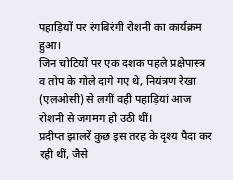पहाड़ियों पर रंगबिरंगी रोशनी का कार्यक्रम हुआ।
जिन चोटियों पर एक दशक पहले प्रक्षेपास्त्र व तोप के गोले दागे गए थे, नियंत्रण रेखा (एलओसी) से लगीं वही पहाड़ियां आज रोशनी से जगमग हो उठी थीं।
प्रदीप्त झालरें कुछ इस तरह के दृश्य पैदा कर रही थीं, जैसे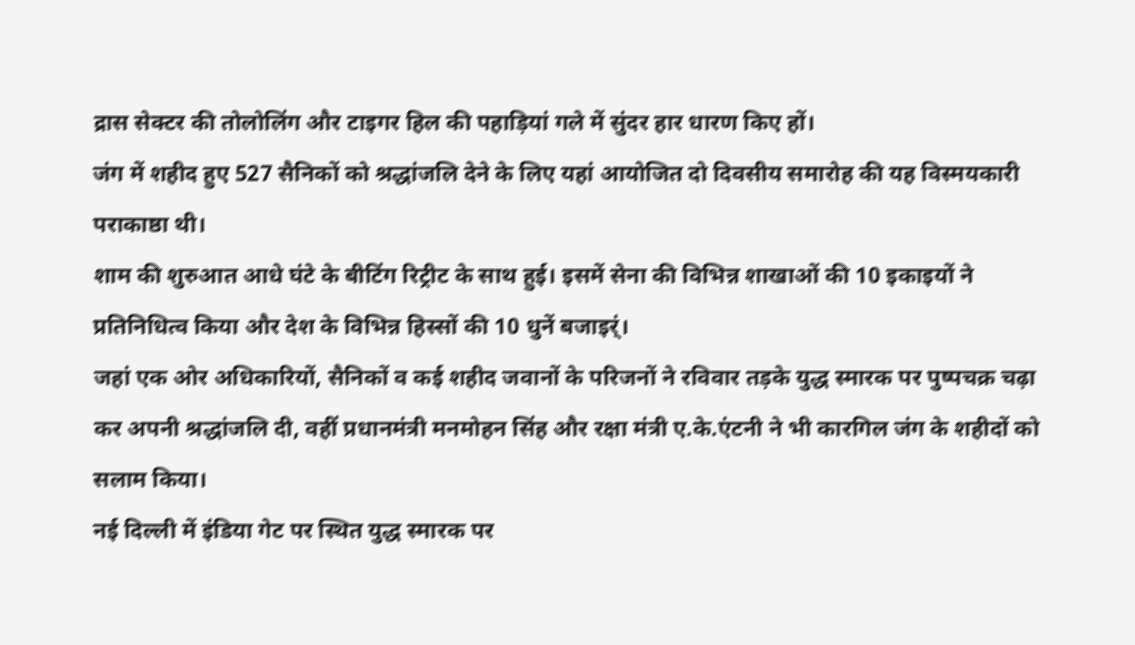द्रास सेक्टर की तोलोलिंग और टाइगर हिल की पहाड़ियां गले में सुंदर हार धारण किए हों।
जंग में शहीद हुए 527 सैनिकों को श्रद्धांजलि देने के लिए यहां आयोजित दो दिवसीय समारोह की यह विस्मयकारी पराकाष्ठा थी।
शाम की शुरुआत आधे घंटे के बीटिंग रिट्रीट के साथ हुई। इसमें सेना की विभिन्न शाखाओं की 10 इकाइयों ने प्रतिनिधित्व किया और देश के विभिन्न हिस्सों की 10 धुनें बजाइर्ं।
जहां एक ओर अधिकारियों, सैनिकों व कई शहीद जवानों के परिजनों ने रविवार तड़के युद्ध स्मारक पर पुष्पचक्र चढ़ा कर अपनी श्रद्धांजलि दी, वहीं प्रधानमंत्री मनमोहन सिंह और रक्षा मंत्री ए.के.एंटनी ने भी कारगिल जंग के शहीदों को सलाम किया।
नई दिल्ली में इंडिया गेट पर स्थित युद्ध स्मारक पर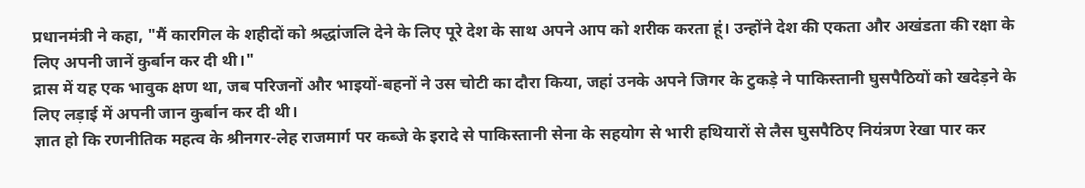प्रधानमंत्री ने कहा, "मैं कारगिल के शहीदों को श्रद्धांजलि देने के लिए पूरे देश के साथ अपने आप को शरीक करता हूं। उन्होंने देश की एकता और अखंडता की रक्षा के लिए अपनी जानें कुर्बान कर दी थी।"
द्रास में यह एक भावुक क्षण था, जब परिजनों और भाइयों-बहनों ने उस चोटी का दौरा किया, जहां उनके अपने जिगर के टुकड़े ने पाकिस्तानी घुसपैठियों को खदेड़ने के लिए लड़ाई में अपनी जान कुर्बान कर दी थी।
ज्ञात हो कि रणनीतिक महत्व के श्रीनगर-लेह राजमार्ग पर कब्जे के इरादे से पाकिस्तानी सेना के सहयोग से भारी हथियारों से लैस घुसपैठिए नियंत्रण रेखा पार कर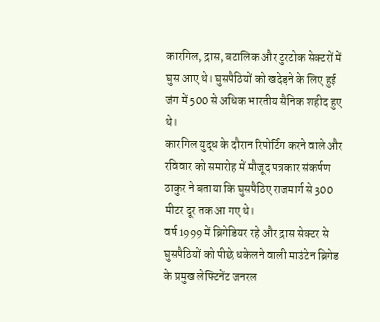कारगिल, द्रास, बटालिक और टुरटोक सेक्टरों में घुस आए थे। घुसपैठियों को खदेड़ने के लिए हुई जंग में 500 से अधिक भारतीय सैनिक शहीद हुए थे।
कारगिल युद्ध के दौरान रिपोर्टिग करने वाले और रविवार को समारोह में मौजूद पत्रकार संकर्षण ठाकुर ने बताया कि घुसपैठिए राजमार्ग से 300 मीटर दूर तक आ गए थे।
वर्ष 1999 में ब्रिगेडियर रहे और द्रास सेक्टर से घुसपैठियों को पीछे धकेलने वाली माउंटेन ब्रिगेड के प्रमुख लेफ्टिनेंट जनरल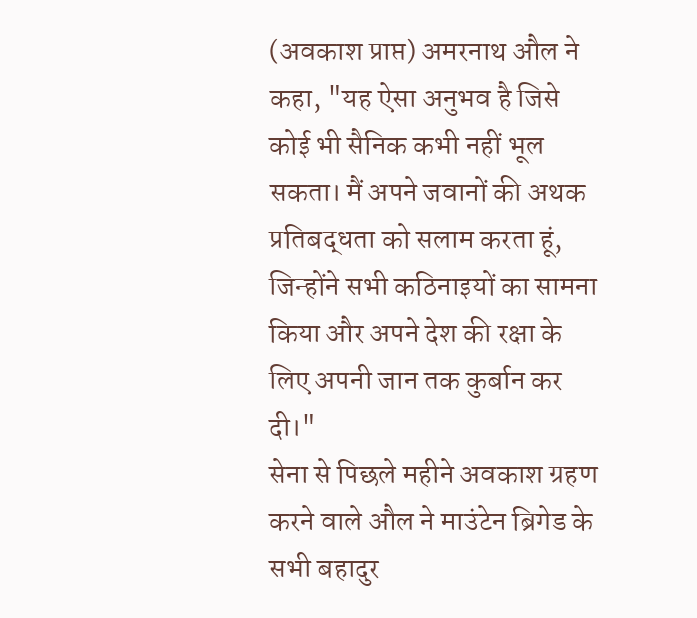(अवकाश प्राप्त) अमरनाथ औल ने कहा, "यह ऐसा अनुभव है जिसे कोई भी सैनिक कभी नहीं भूल सकता। मैं अपने जवानों की अथक प्रतिबद्धता को सलाम करता हूं, जिन्होंने सभी कठिनाइयों का सामना किया और अपने देश की रक्षा के लिए अपनी जान तक कुर्बान कर दी।"
सेना से पिछले महीने अवकाश ग्रहण करने वाले औल ने माउंटेन ब्रिगेड के सभी बहादुर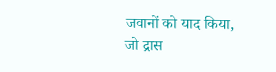जवानों को याद किया, जो द्रास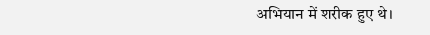अभियान में शरीक हुए थे।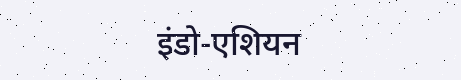इंडो-एशियन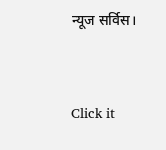न्यूज सर्विस।


Click it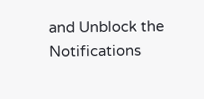and Unblock the Notifications